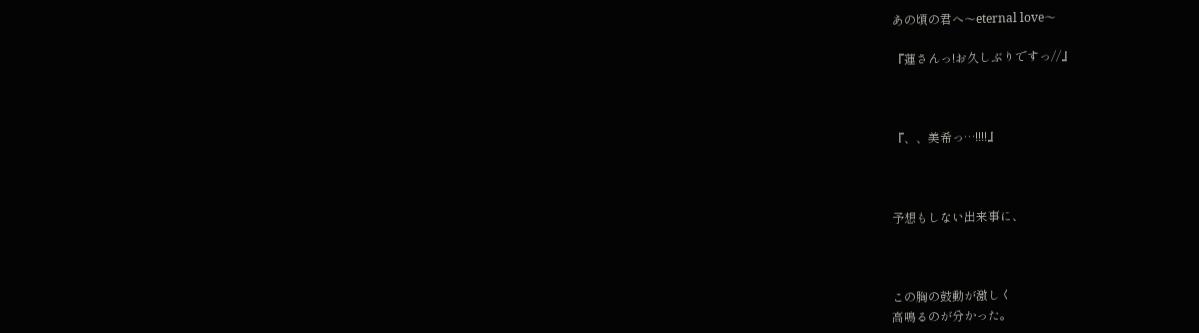あの頃の君へ〜eternal love〜

『蓮さんっ!お久しぶりですっ//』



『、、美希っ…!!!!』



予想もしない出来事に、



この胸の鼓動が激しく
高鳴るのが分かった。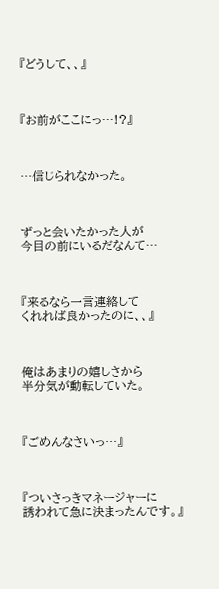『どうして、、』



『お前がここにっ…!?』



…信じられなかった。



ずっと会いたかった人が
今目の前にいるだなんて…



『来るなら一言連絡して
くれれば良かったのに、、』



俺はあまりの嬉しさから
半分気が動転していた。



『ごめんなさいっ…』



『ついさっきマネージャーに
誘われて急に決まったんです。』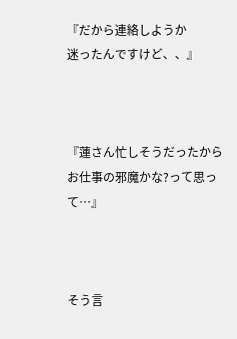『だから連絡しようか
迷ったんですけど、、』



『蓮さん忙しそうだったから
お仕事の邪魔かな?って思って…』



そう言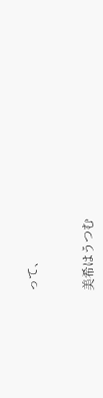って、



美希はうつむ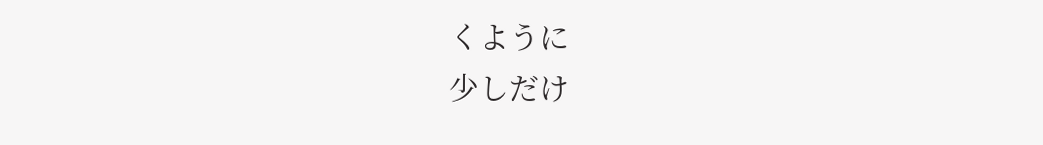くように
少しだけ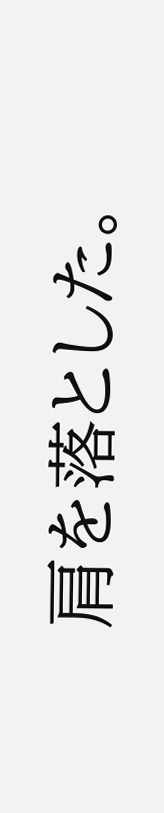肩を落とした。